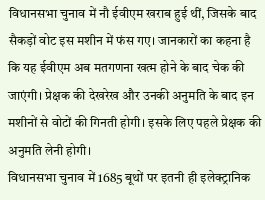विधानसभा चुनाव में नौ ईवीएम खराब हुई थीं, जिसके बाद सैकड़ों वोट इस मशीन में फंस गए। जानकारों का कहना है कि यह ईवीएम अब मतगणना खत्म होने के बाद चेक की जाएंगी। प्रेक्षक की देखरेख और उनकी अनुमति के बाद इन मशीनों से वोटों की गिनती होगी। इसके लिए पहले प्रेक्षक की अनुमति लेनी होगी।
विधानसभा चुनाव में 1685 बूथों पर इतनी ही इलेक्ट्रानिक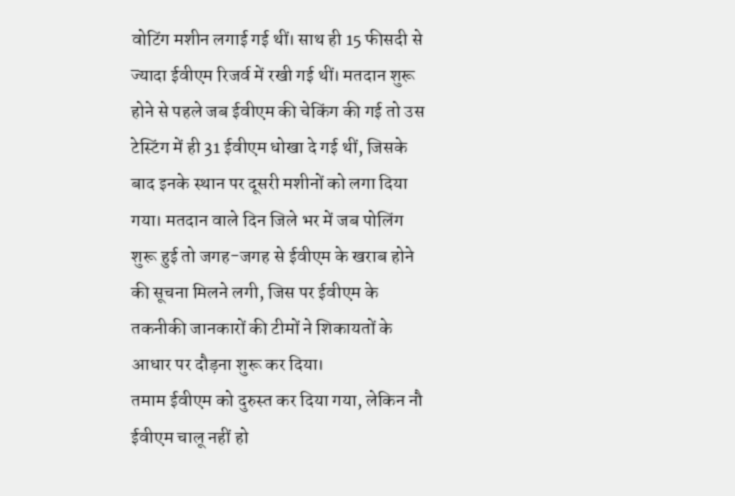वोटिंग मशीन लगाई गई थीं। साथ ही 15 फीसदी से ज्यादा ईवीएम रिजर्व में रखी गई थीं। मतदान शुरू होने से पहले जब ईवीएम की चेकिंग की गई तो उस टेस्टिंग में ही 31 ईवीएम धोखा दे गई थीं, जिसके बाद इनके स्थान पर दूसरी मशीनों को लगा दिया गया। मतदान वाले दिन जिले भर में जब पोलिंग शुरू हुई तो जगह-जगह से ईवीएम के खराब होने की सूचना मिलने लगी, जिस पर ईवीएम के तकनीकी जानकारों की टीमों ने शिकायतों के आधार पर दौड़ना शुरू कर दिया।
तमाम ईवीएम को दुरुस्त कर दिया गया, लेकिन नौ ईवीएम चालू नहीं हो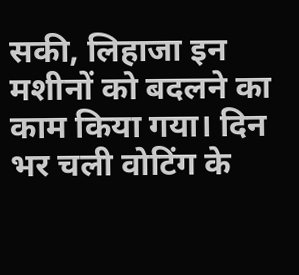सकी, लिहाजा इन मशीनों को बदलने का काम किया गया। दिन भर चली वोटिंग के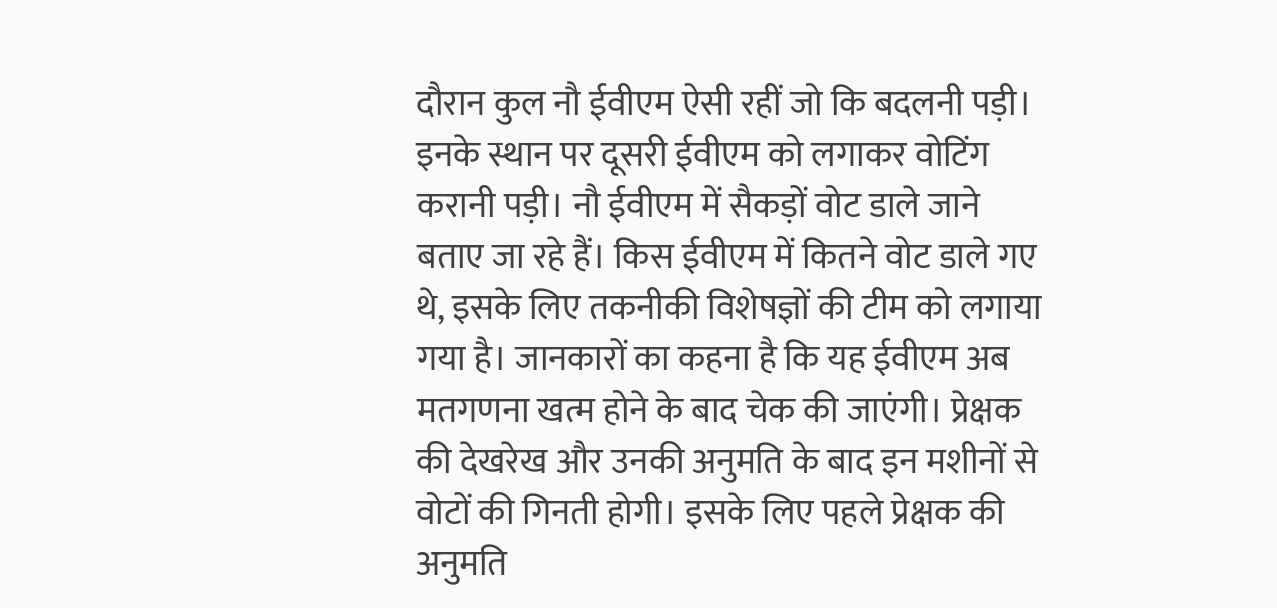दौरान कुल नौ ईवीएम ऐसी रहीं जो कि बदलनी पड़ी। इनके स्थान पर दूसरी ईवीएम को लगाकर वोटिंग करानी पड़ी। नौ ईवीएम में सैकड़ों वोट डाले जाने बताए जा रहे हैं। किस ईवीएम में कितने वोट डाले गए थे, इसके लिए तकनीकी विशेषज्ञों की टीम को लगाया गया है। जानकारों का कहना है कि यह ईवीएम अब मतगणना खत्म होने के बाद चेक की जाएंगी। प्रेक्षक की देखरेख और उनकी अनुमति के बाद इन मशीनों से वोटों की गिनती होगी। इसके लिए पहले प्रेक्षक की अनुमति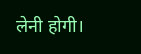लेनी होगी।